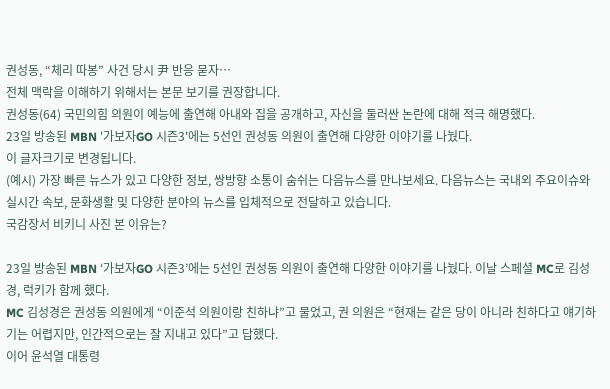권성동, “체리 따봉” 사건 당시 尹 반응 묻자…
전체 맥락을 이해하기 위해서는 본문 보기를 권장합니다.
권성동(64) 국민의힘 의원이 예능에 출연해 아내와 집을 공개하고, 자신을 둘러싼 논란에 대해 적극 해명했다.
23일 방송된 MBN '가보자GO 시즌3'에는 5선인 권성동 의원이 출연해 다양한 이야기를 나눴다.
이 글자크기로 변경됩니다.
(예시) 가장 빠른 뉴스가 있고 다양한 정보, 쌍방향 소통이 숨쉬는 다음뉴스를 만나보세요. 다음뉴스는 국내외 주요이슈와 실시간 속보, 문화생활 및 다양한 분야의 뉴스를 입체적으로 전달하고 있습니다.
국감장서 비키니 사진 본 이유는?

23일 방송된 MBN ‘가보자GO 시즌3’에는 5선인 권성동 의원이 출연해 다양한 이야기를 나눴다. 이날 스페셜 MC로 김성경, 럭키가 함께 했다.
MC 김성경은 권성동 의원에게 “이준석 의원이랑 친하냐”고 물었고, 권 의원은 “현재는 같은 당이 아니라 친하다고 얘기하기는 어렵지만, 인간적으로는 잘 지내고 있다”고 답했다.
이어 윤석열 대통령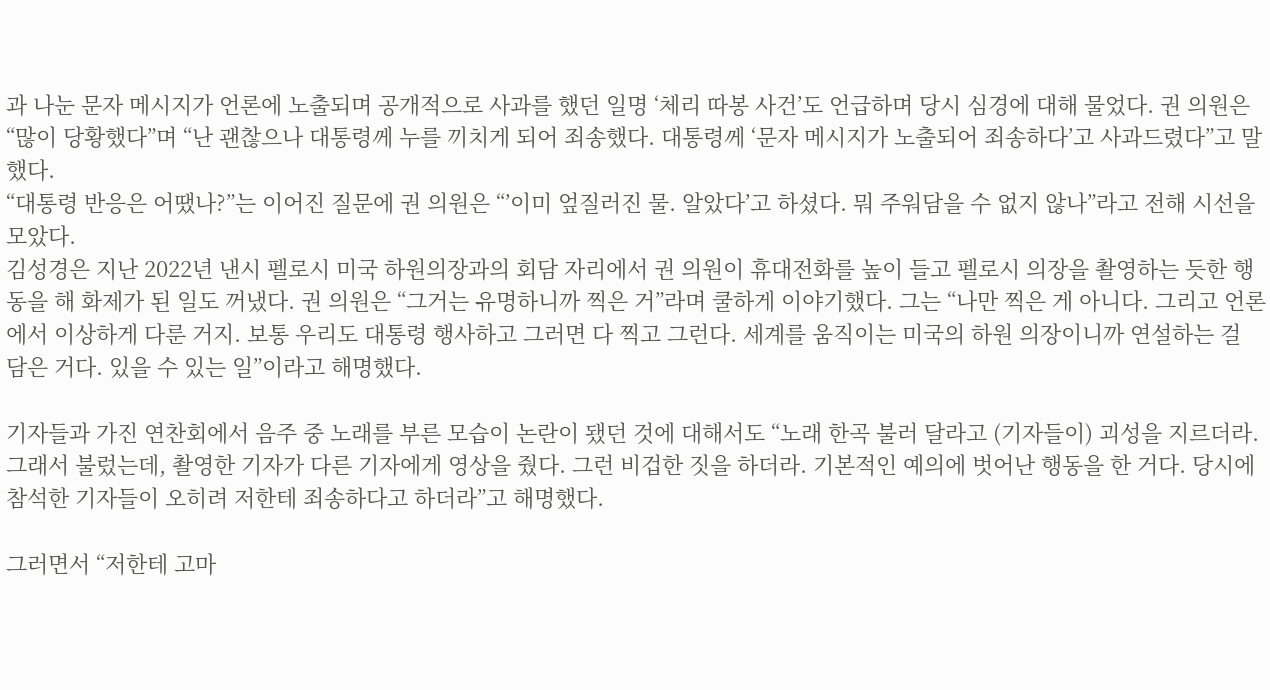과 나눈 문자 메시지가 언론에 노출되며 공개적으로 사과를 했던 일명 ‘체리 따봉 사건’도 언급하며 당시 심경에 대해 물었다. 권 의원은 “많이 당황했다”며 “난 괜찮으나 대통령께 누를 끼치게 되어 죄송했다. 대통령께 ‘문자 메시지가 노출되어 죄송하다’고 사과드렸다”고 말했다.
“대통령 반응은 어땠나?”는 이어진 질문에 권 의원은 “’이미 엎질러진 물. 알았다’고 하셨다. 뭐 주워담을 수 없지 않나”라고 전해 시선을 모았다.
김성경은 지난 2022년 낸시 펠로시 미국 하원의장과의 회담 자리에서 권 의원이 휴대전화를 높이 들고 펠로시 의장을 촬영하는 듯한 행동을 해 화제가 된 일도 꺼냈다. 권 의원은 “그거는 유명하니까 찍은 거”라며 쿨하게 이야기했다. 그는 “나만 찍은 게 아니다. 그리고 언론에서 이상하게 다룬 거지. 보통 우리도 대통령 행사하고 그러면 다 찍고 그런다. 세계를 움직이는 미국의 하원 의장이니까 연설하는 걸 담은 거다. 있을 수 있는 일”이라고 해명했다.

기자들과 가진 연찬회에서 음주 중 노래를 부른 모습이 논란이 됐던 것에 대해서도 “노래 한곡 불러 달라고 (기자들이) 괴성을 지르더라. 그래서 불렀는데, 촬영한 기자가 다른 기자에게 영상을 줬다. 그런 비겁한 짓을 하더라. 기본적인 예의에 벗어난 행동을 한 거다. 당시에 참석한 기자들이 오히려 저한테 죄송하다고 하더라”고 해명했다.

그러면서 “저한테 고마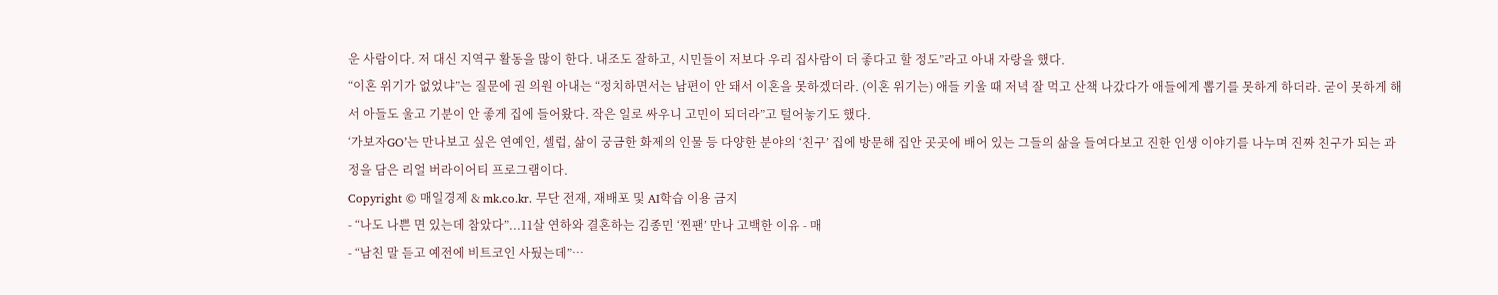운 사람이다. 저 대신 지역구 활동을 많이 한다. 내조도 잘하고, 시민들이 저보다 우리 집사람이 더 좋다고 할 정도”라고 아내 자랑을 했다.
“이혼 위기가 없었냐”는 질문에 권 의원 아내는 “정치하면서는 남편이 안 돼서 이혼을 못하겠더라. (이혼 위기는) 애들 키울 때 저녁 잘 먹고 산책 나갔다가 애들에게 뽑기를 못하게 하더라. 굳이 못하게 해서 아들도 울고 기분이 안 좋게 집에 들어왔다. 작은 일로 싸우니 고민이 되더라”고 털어놓기도 했다.
‘가보자GO’는 만나보고 싶은 연예인, 셀럽, 삶이 궁금한 화제의 인물 등 다양한 분야의 ‘친구’ 집에 방문해 집안 곳곳에 배어 있는 그들의 삶을 들여다보고 진한 인생 이야기를 나누며 진짜 친구가 되는 과정을 담은 리얼 버라이어티 프로그램이다.
Copyright © 매일경제 & mk.co.kr. 무단 전재, 재배포 및 AI학습 이용 금지
- “나도 나쁜 면 있는데 참았다”...11살 연하와 결혼하는 김종민 ‘찐팬’ 만나 고백한 이유 - 매
- “남친 말 듣고 예전에 비트코인 사뒀는데”…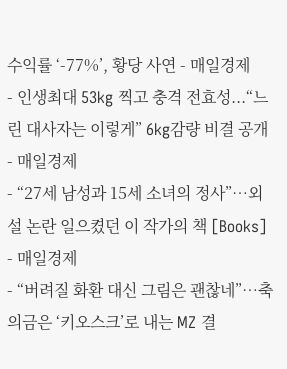수익률 ‘-77%’, 황당 사연 - 매일경제
- 인생최대 53kg 찍고 충격 전효성...“느린 대사자는 이렇게” 6kg감량 비결 공개 - 매일경제
- “27세 남성과 15세 소녀의 정사”…외설 논란 일으켰던 이 작가의 책 [Books] - 매일경제
- “버려질 화환 대신 그림은 괜찮네”…축의금은 ‘키오스크’로 내는 MZ 결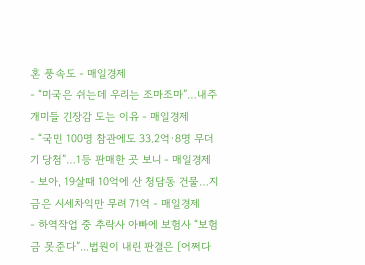혼 풍속도 - 매일경제
- “미국은 쉬는데 우리는 조마조마”…내주 개미들 긴장감 도는 이유 - 매일경제
- “국민 100명 참관에도 33.2억·8명 무더기 당첨”…1등 판매한 곳 보니 - 매일경제
- 보아, 19살때 10억에 산 청담동 건물…지금은 시세차익만 무려 71억 - 매일경제
- 하역작업 중 추락사 아빠에 보험사 “보험금 못준다”...법원이 내린 판결은 [어쩌다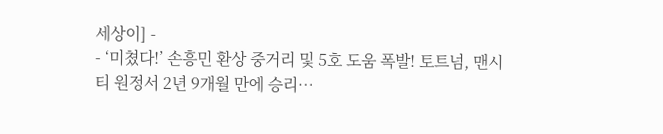세상이] -
- ‘미쳤다!’ 손흥민 환상 중거리 및 5호 도움 폭발! 토트넘, 맨시티 원정서 2년 9개월 만에 승리…